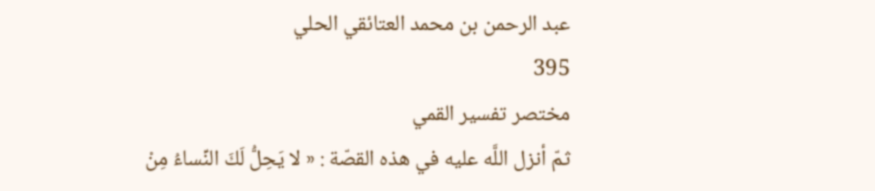عبد الرحمن بن محمد العتائقي الحلي
395
مختصر تفسير القمي
ثمّ أنزل اللَّه عليه في هذه القصّة : « لا يَحِلُّ لَكَ النِّساءُ مِنْ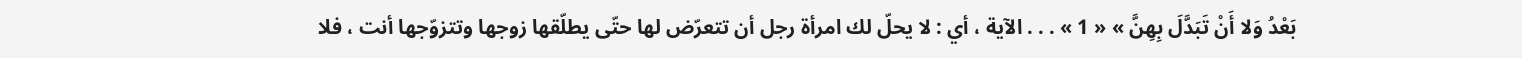بَعْدُ وَلا أَنْ تَبَدَّلَ بِهِنَّ » « 1 » . . . الآية ، أي : لا يحلّ لك امرأة رجل أن تتعرّض لها حتّى يطلّقها زوجها وتتزوّجها أنت ، فلا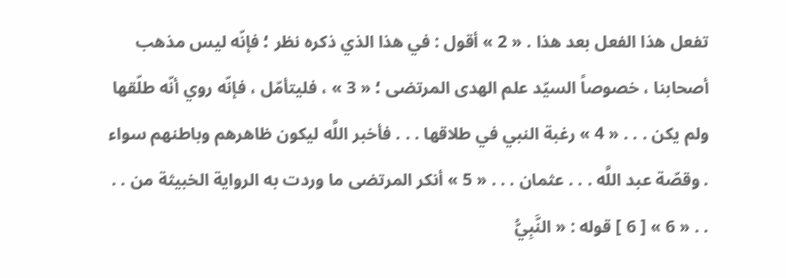تفعل هذا الفعل بعد هذا . « 2 » أقول : في هذا الذي ذكره نظر ؛ فإنّه ليس مذهب أصحابنا ، خصوصاً السيّد علم الهدى المرتضى ؛ « 3 » ، فليتأمّل ، فإنّه روي أنّه طلّقها ولم يكن . . . « 4 » رغبة النبي في طلاقها . . . فأخبر اللَّه ليكون ظاهرهم وباطنهم سواء . وقصّة عبد اللَّه . . . عثمان . . . « 5 » أنكر المرتضى ما وردت به الرواية الخبيثة من . . . . « 6 » [ 6 ] قوله : « النَّبِيُّ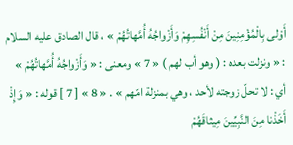أَوْلى بِالْمُؤْمِنِينَ مِنْ أَنْفُسِهِمْ وَأَزْواجُهُ أُمَّهاتُهُمْ » ، قال الصادق عليه السلام : « ونزلت بعده : ( وهو أب لهم ) « 7 » ومعنى : « وَأَزْواجُهُ أُمَّهاتُهُمْ » أي : لا تحلّ زوجته لأحد ، وهي بمنزلة امّهم » . « 8 » [ 7 ] قوله : « وَإِذْ أَخَذْنا مِنَ النَّبِيِّينَ مِيثاقَهُمْ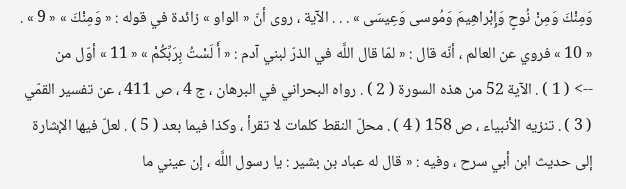وَمِنْكَ وَمِنْ نُوحٍ وَإِبْراهِيمَ وَمُوسى وَعِيسَى » . . . الآية ، روى أنّ « الواو » زائدة في قوله : « وَمِنْكَ » « 9 » . « 10 » فروي عن العالم ، أنّه قال : « لمّا قال اللَّه في الذرّ لبني آدم : « أَ لَسْتُ بِرَبِّكُمْ » « 11 » أوّل من
--> ( 1 ) . الآية 52 من هذه السورة ( 2 ) . رواه البحراني في البرهان ، ج 4 ، ص 411 ، عن تفسير القمّي ( 3 ) . تنزيه الأنبياء ، ص 158 ( 4 ) . محلّ النقط كلمات لا تقرأ ، وكذا فيما بعد ( 5 ) . لعلّ فيها الإشارة إلى حديث ابن أبي سرح ، وفيه : « قال له عباد بن بشير : يا رسول اللَّه ، إن عيني ما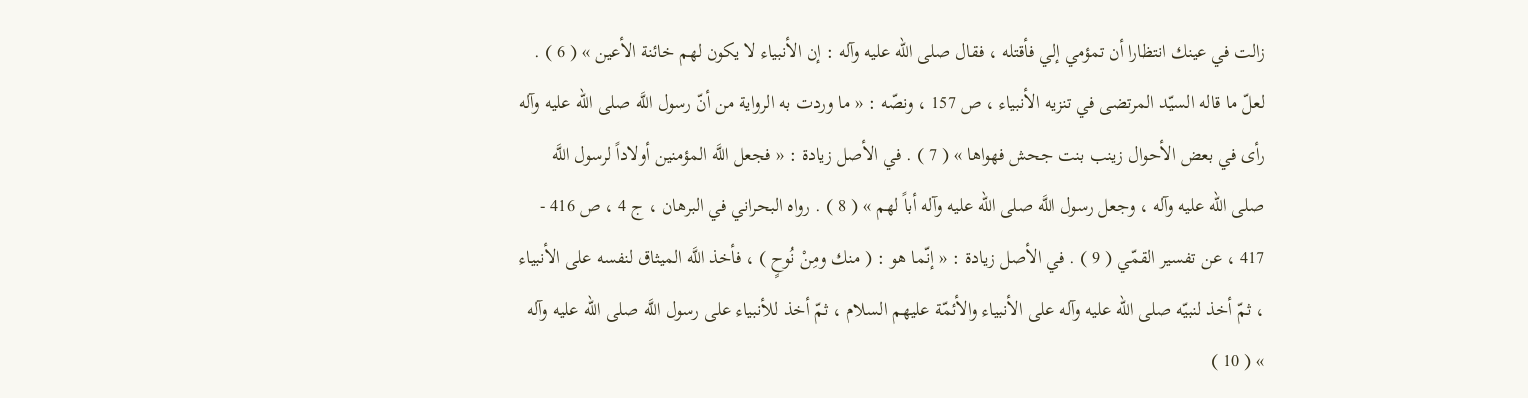زالت في عينك انتظارا أن تمؤمي إلي فأقتله ، فقال صلى الله عليه وآله : إن الأنبياء لا يكون لهم خائنة الأعين » ( 6 ) . لعلّ ما قاله السيّد المرتضى في تنزيه الأنبياء ، ص 157 ، ونصّه : « ما وردت به الرواية من أنّ رسول اللَّه صلى الله عليه وآله رأى في بعض الأحوال زينب بنت جحش فهواها » ( 7 ) . في الأصل زيادة : « فجعل اللَّه المؤمنين أولاداً لرسول اللَّه صلى الله عليه وآله ، وجعل رسول اللَّه صلى الله عليه وآله أباً لهم » ( 8 ) . رواه البحراني في البرهان ، ج 4 ، ص 416 - 417 ، عن تفسير القمّي ( 9 ) . في الأصل زيادة : « إنّما هو : ( منك ومِنْ نُوحٍ ) ، فأخذ اللَّه الميثاق لنفسه على الأنبياء ، ثمّ أخذ لنبيّه صلى الله عليه وآله على الأنبياء والأئمّة عليهم السلام ، ثمّ أخذ للأنبياء على رسول اللَّه صلى الله عليه وآله » ( 10 )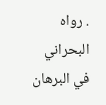. رواه البحراني في البرهان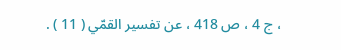، ج 4 ، ص 418 ، عن تفسير القمّي ( 11 ) .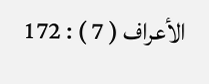الأعراف ( 7 ) : 172